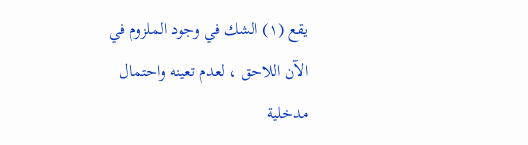يقع (١) الشك في وجود الملزوم في الآن اللاحق ، لعدم تعينه واحتمال مدخلية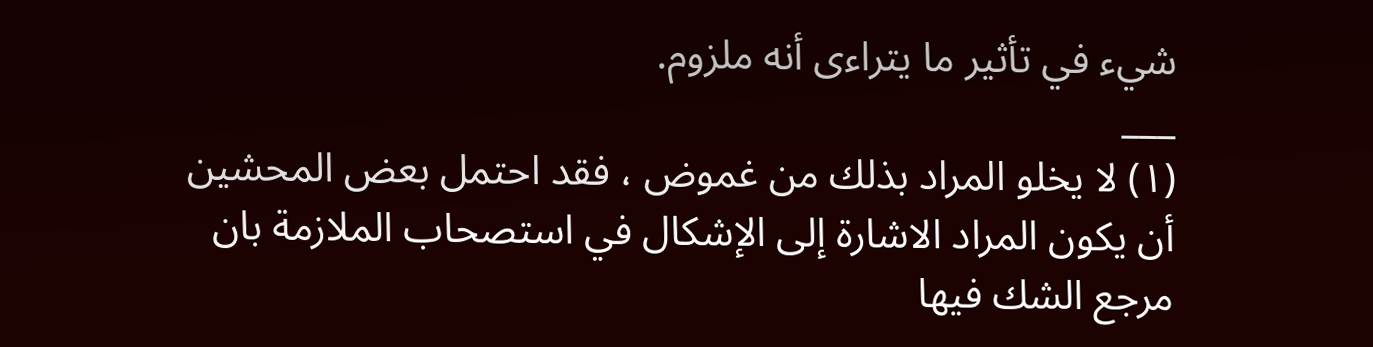شيء في تأثير ما يتراءى أنه ملزوم.
___
(١) لا يخلو المراد بذلك من غموض ، فقد احتمل بعض المحشين أن يكون المراد الاشارة إلى الإشكال في استصحاب الملازمة بان مرجع الشك فيها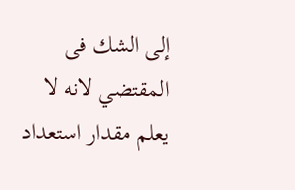إلى الشك فى المقتضي لانه لا يعلم مقدار استعداد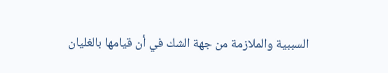السببية والملازمة من جهة الشك في أن قيامها بالغليان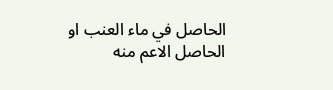الحاصل في ماء العنب او الحاصل الاعم منه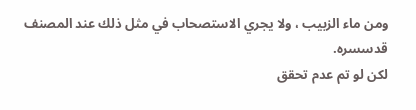ومن ماء الزبيب ، ولا يجري الاستصحاب في مثل ذلك عند المصنف قدسسره.
لكن لو تم عدم تحقق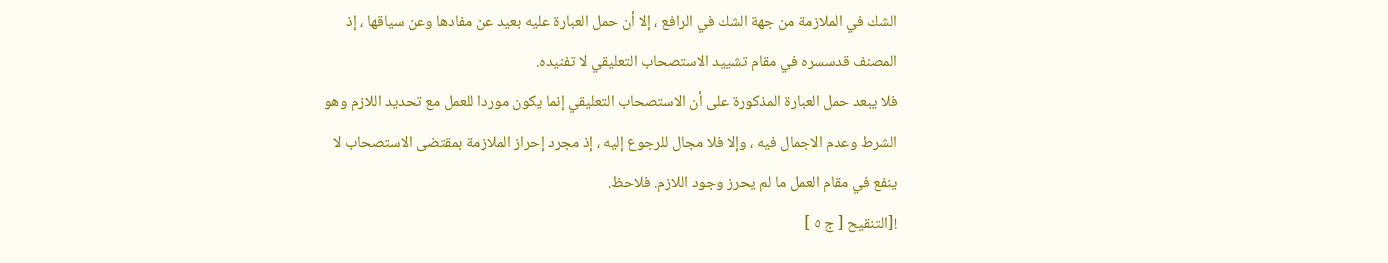الشك في الملازمة من جهة الشك في الرافع ، إلا أن حمل العبارة عليه بعيد عن مفادها وعن سياقها ، إذ المصنف قدسسره في مقام تشييد الاستصحاب التعليقي لا تفنيده.
فلا يبعد حمل العبارة المذكورة على أن الاستصحاب التعليقي إنما يكون موردا للعمل مع تحديد اللازم وهو الشرط وعدم الاجمال فيه ، وإلا فلا مجال للرجوع إليه ، إذ مجرد إحراز الملازمة بمقتضى الاستصحاب لا ينفع في مقام العمل ما لم يحرز وجود اللازم. فلاحظ.
![التنقيح [ ج ٥ ]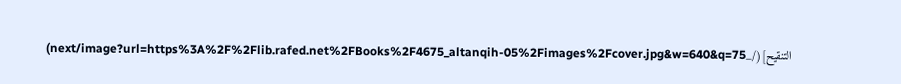التنقيح](/_next/image?url=https%3A%2F%2Flib.rafed.net%2FBooks%2F4675_altanqih-05%2Fimages%2Fcover.jpg&w=640&q=75)